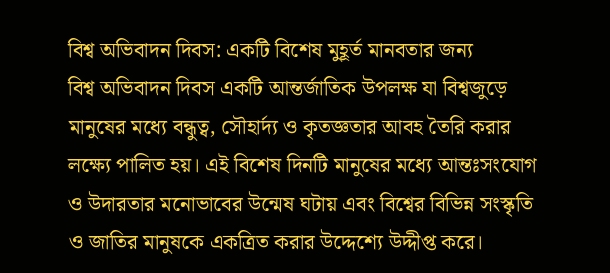বিশ্ব অভিবাদন দিবস: একটি বিশেষ মুহূর্ত মানবতার জন্য
বিশ্ব অভিবাদন দিবস একটি আন্তর্জাতিক উপলক্ষ যা বিশ্বজুড়ে মানুষের মধ্যে বন্ধুত্ব, সৌহার্দ্য ও কৃতজ্ঞতার আবহ তৈরি করার লক্ষ্যে পালিত হয়। এই বিশেষ দিনটি মানুষের মধ্যে আন্তঃসংযোগ ও উদারতার মনোভাবের উন্মেষ ঘটায় এবং বিশ্বের বিভিন্ন সংস্কৃতি ও জাতির মানুষকে একত্রিত করার উদ্দেশ্যে উদ্দীপ্ত করে।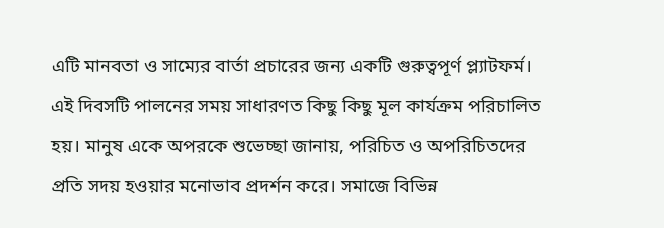এটি মানবতা ও সাম্যের বার্তা প্রচারের জন্য একটি গুরুত্বপূর্ণ প্ল্যাটফর্ম।
এই দিবসটি পালনের সময় সাধারণত কিছু কিছু মূল কার্যক্রম পরিচালিত হয়। মানুষ একে অপরকে শুভেচ্ছা জানায়, পরিচিত ও অপরিচিতদের প্রতি সদয় হওয়ার মনোভাব প্রদর্শন করে। সমাজে বিভিন্ন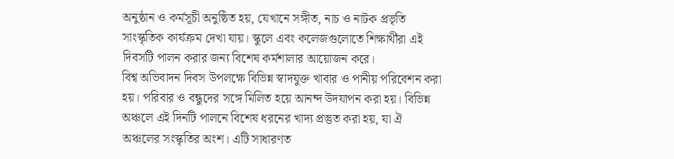অনুষ্ঠান ও কর্মসূচী অনুষ্ঠিত হয়, যেখানে সঙ্গীত, নাচ ও নাটক প্রভৃতি সাংস্কৃতিক কার্যক্রম দেখা যায়। স্কুলে এবং কলেজগুলোতে শিক্ষার্থীরা এই দিবসটি পালন করার জন্য বিশেষ কর্মশালার আয়োজন করে।
বিশ্ব অভিবাদন দিবস উপলক্ষে বিভিন্ন স্বাদযুক্ত খাবার ও পানীয় পরিবেশন করা হয়। পরিবার ও বন্ধুদের সঙ্গে মিলিত হয়ে আনন্দ উদযাপন করা হয়। বিভিন্ন অঞ্চলে এই দিনটি পালনে বিশেষ ধরনের খাদ্য প্রস্তুত করা হয়, যা ঐ অঞ্চলের সংস্কৃতির অংশ। এটি সাধারণত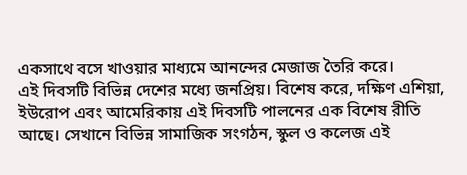একসাথে বসে খাওয়ার মাধ্যমে আনন্দের মেজাজ তৈরি করে।
এই দিবসটি বিভিন্ন দেশের মধ্যে জনপ্রিয়। বিশেষ করে, দক্ষিণ এশিয়া, ইউরোপ এবং আমেরিকায় এই দিবসটি পালনের এক বিশেষ রীতি আছে। সেখানে বিভিন্ন সামাজিক সংগঠন, স্কুল ও কলেজ এই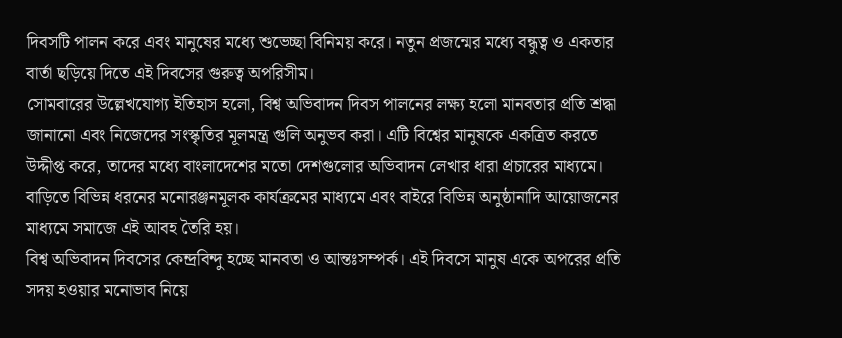দিবসটি পালন করে এবং মানুষের মধ্যে শুভেচ্ছা বিনিময় করে। নতুন প্রজন্মের মধ্যে বন্ধুত্ব ও একতার বার্তা ছড়িয়ে দিতে এই দিবসের গুরুত্ব অপরিসীম।
সোমবারের উল্লেখযোগ্য ইতিহাস হলো, বিশ্ব অভিবাদন দিবস পালনের লক্ষ্য হলো মানবতার প্রতি শ্রদ্ধা জানানো এবং নিজেদের সংস্কৃতির মূলমন্ত্র গুলি অনুভব করা। এটি বিশ্বের মানুষকে একত্রিত করতে উদ্দীপ্ত করে, তাদের মধ্যে বাংলাদেশের মতো দেশগুলোর অভিবাদন লেখার ধারা প্রচারের মাধ্যমে। বাড়িতে বিভিন্ন ধরনের মনোরঞ্জনমূলক কার্যক্রমের মাধ্যমে এবং বাইরে বিভিন্ন অনুষ্ঠানাদি আয়োজনের মাধ্যমে সমাজে এই আবহ তৈরি হয়।
বিশ্ব অভিবাদন দিবসের কেন্দ্রবিন্দু হচ্ছে মানবতা ও আন্তঃসম্পর্ক। এই দিবসে মানুষ একে অপরের প্রতি সদয় হওয়ার মনোভাব নিয়ে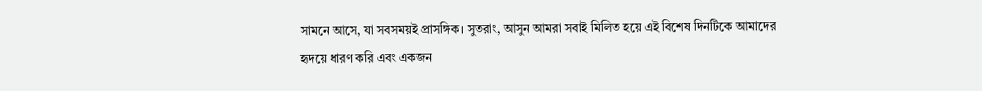সামনে আসে, যা সবসময়ই প্রাসঙ্গিক। সুতরাং, আসুন আমরা সবাই মিলিত হয়ে এই বিশেষ দিনটিকে আমাদের হৃদয়ে ধারণ করি এবং একজন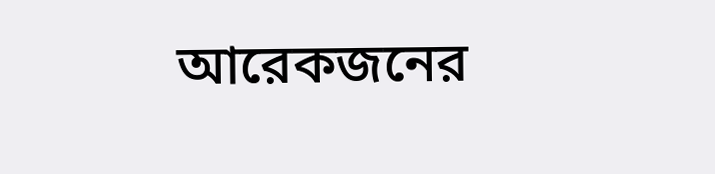আরেকজনের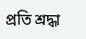প্রতি শ্রদ্ধা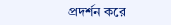প্রদর্শন করে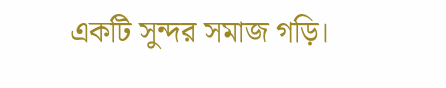একটি সুন্দর সমাজ গড়ি।